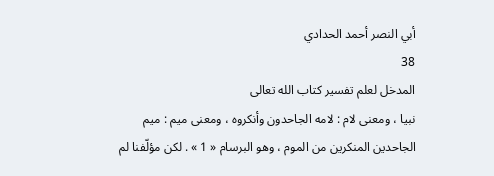أبي النصر أحمد الحدادي
38
المدخل لعلم تفسير كتاب الله تعالى
نبيا ، ومعنى لام : لامه الجاحدون وأنكروه ، ومعنى ميم : ميم الجاحدين المنكرين من الموم ، وهو البرسام « 1 » . لكن مؤلّفنا لم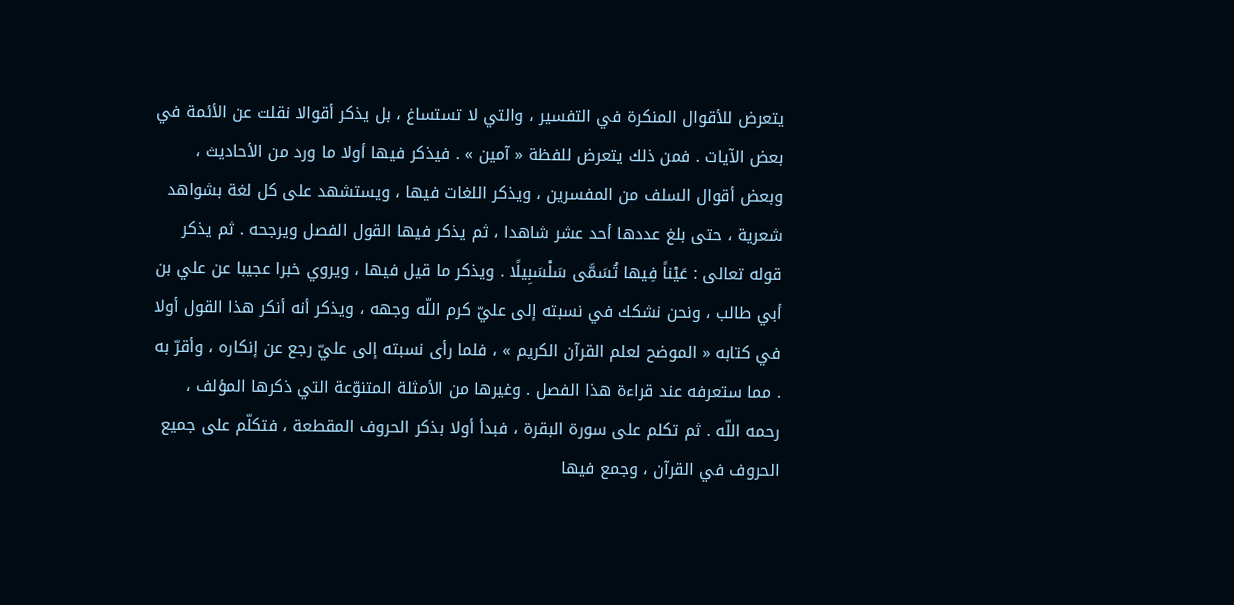يتعرض للأقوال المنكرة في التفسير ، والتي لا تستساغ ، بل يذكر أقوالا نقلت عن الأئمة في بعض الآيات . فمن ذلك يتعرض للفظة « آمين » . فيذكر فيها أولا ما ورد من الأحاديث ، وبعض أقوال السلف من المفسرين ، ويذكر اللغات فيها ، ويستشهد على كل لغة بشواهد شعرية ، حتى بلغ عددها أحد عشر شاهدا ، ثم يذكر فيها القول الفصل ويرجحه . ثم يذكر قوله تعالى : عَيْناً فِيها تُسَمَّى سَلْسَبِيلًا . ويذكر ما قيل فيها ، ويروي خبرا عجيبا عن علي بن أبي طالب ، ونحن نشكك في نسبته إلى عليّ كرم اللّه وجهه ، ويذكر أنه أنكر هذا القول أولا في كتابه « الموضح لعلم القرآن الكريم » ، فلما رأى نسبته إلى عليّ رجع عن إنكاره ، وأقرّ به . مما ستعرفه عند قراءة هذا الفصل . وغيرها من الأمثلة المتنوّعة التي ذكرها المؤلف ، رحمه اللّه . ثم تكلم على سورة البقرة ، فبدأ أولا بذكر الحروف المقطعة ، فتكلّم على جميع الحروف في القرآن ، وجمع فيها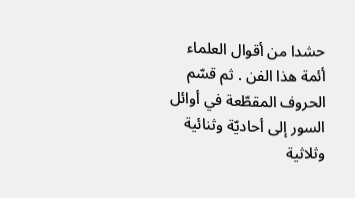حشدا من أقوال العلماء أئمة هذا الفن . ثم قسّم الحروف المقطّعة في أوائل السور إلى أحاديّة وثنائية وثلاثية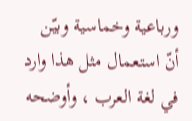ورباعية وخماسية وبيّن أنّ استعمال مثل هذا وارد في لغة العرب ، وأوضحه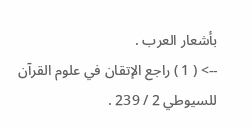بأشعار العرب .
--> ( 1 ) راجع الإتقان في علوم القرآن للسيوطي 2 / 239 .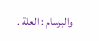والبرسام : العلة .